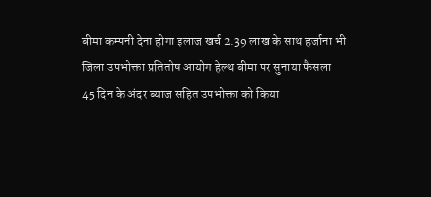बीमा कम्पनी देना होगा इलाज खर्च 2.39 लाख के साथ हर्जाना भी
जिला उपभोक्ता प्रतितोष आयोग हेल्थ बीमा पर सुनाया फैसला
45 दिन के अंदर ब्याज सहित उपभोक्ता को किया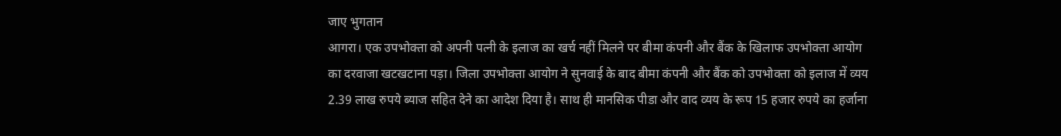जाए भुगतान
आगरा। एक उपभोक्ता को अपनी पत्नी के इलाज का खर्च नहीं मिलने पर बीमा कंपनी और बैंक के खिलाफ उपभोक्ता आयोग का दरवाजा खटखटाना पड़ा। जिला उपभोक्ता आयोग ने सुनवाई के बाद बीमा कंपनी और बैंक को उपभोक्ता को इलाज में व्यय 2.39 लाख रुपये ब्याज सहित देने का आदेश दिया है। साथ ही मानसिक पीडा और वाद व्यय के रूप 15 हजार रुपये का हर्जाना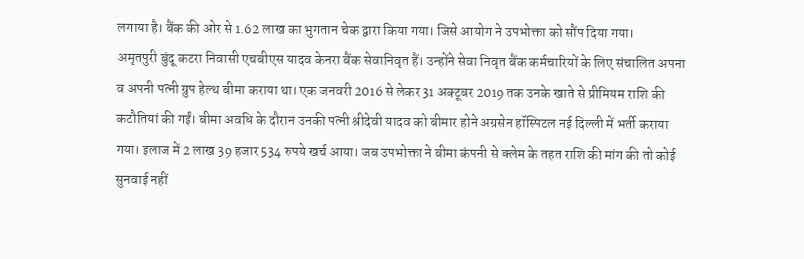लगाया है। बैंक की ओर से 1.62 लाख का भुगतान चेक द्वारा किया गया। जिसे आयोग ने उपभोक्ता को सौंप दिया गया।
अमृतपुरी बुंदू कटरा निवासी एचबीएस यादव केनरा बैंक सेवानिवृत हैं। उन्होंने सेवा निवृत बैंक कर्मचारियों के लिए संचालित अपना व अपनी पत्नी ग्रुप हेल्थ बीमा कराया था। एक जनवरी 2016 से लेकर 31 अक्टूबर 2019 तक उनके खाते से प्रीमियम राशि की कटौतियां की गईं। बीमा अवधि के दौरान उनकी पत्नी श्रीदेवी यादव को बीमार होने अग्रसेन हॉस्पिटल नई दिल्ली में भर्ती कराया गया। इलाज में 2 लाख 39 हजार 534 रुपये खर्च आया। जब उपभोक्ता ने बीमा कंपनी से क्लेम के तहत राशि की मांग की तो कोई सुनवाई नहीं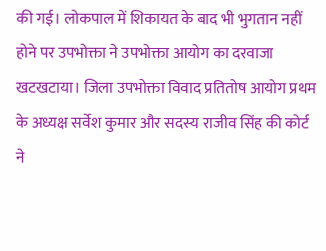की गई। लोकपाल में शिकायत के बाद भी भुगतान नहीं होने पर उपभोक्ता ने उपभोक्ता आयोग का दरवाजा खटखटाया। जिला उपभोक्ता विवाद प्रतितोष आयोग प्रथम के अध्यक्ष सर्वेश कुमार और सदस्य राजीव सिंह की कोर्ट ने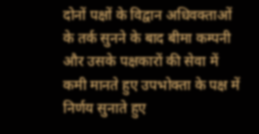दोनों पक्षों के विद्वान अधिवक्ताओं के तर्क सुनने के बाद बीमा कम्पनी और उसके पक्षकारों की सेवा में कमी मानते हुए उपभोक्ता के पक्ष में निर्णय सुनाते हुए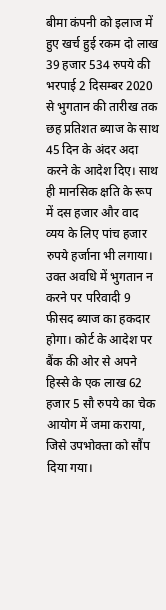बीमा कंपनी को इलाज में हुए खर्च हुई रकम दो लाख 39 हजार 534 रुपये की भरपाई 2 दिसम्बर 2020 से भुगतान की तारीख तक छह प्रतिशत ब्याज के साथ 45 दिन के अंदर अदा करने के आदेश दिए। साथ ही मानसिक क्षति के रूप में दस हजार और वाद व्यय के लिए पांच हजार रुपये हर्जाना भी लगाया। उक्त अवधि में भुगतान न करने पर परिवादी 9 फीसद ब्याज का हकदार होगा। कोर्ट के आदेश पर बैंक की ओर से अपने हिस्से के एक लाख 62 हजार 5 सौ रुपये का चेक आयोग में जमा कराया, जिसे उपभोक्ता को सौंप दिया गया।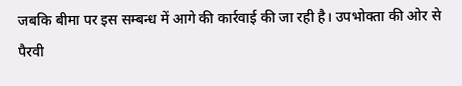जबकि बीमा पर इस सम्बन्ध में आगे की कार्रवाई की जा रही है। उपभोक्ता की ओर से पैरवी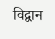विद्वान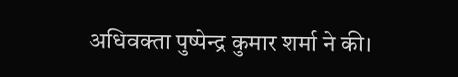अधिवक्ता पुष्पेन्द्र कुमार शर्मा ने की।